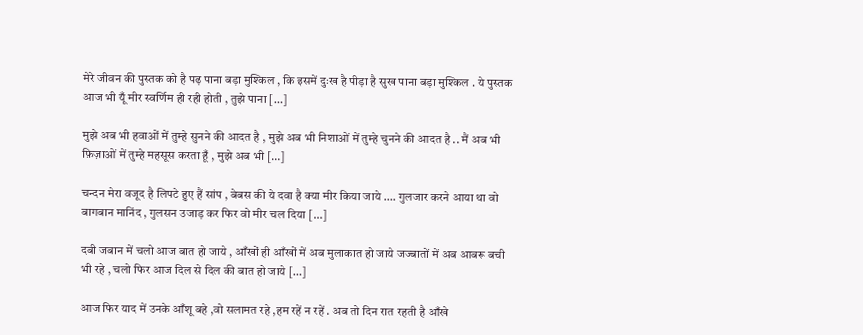मेरे जीवन की पुस्तक को है पढ़ पाना बड़ा मुश्किल , कि इसमें दुःख है पीड़ा है सुख पाना बड़ा मुश्किल . ये पुस्तक आज भी यूँ मीर स्वर्णिम ही रही होती , तुझे पाना […]

मुझे अब भी हवाओं में तुम्हे सुनने की आदत है , मुझे अब भी निशाओं में तुम्हे चुनने की आदत है .. मैं अब भी फ़िज़ाओं में तुम्हे महसूस करता हूँ , मुझे अब भी […]

चन्दन मेरा वजूद है लिपटे हुए हैं सांप , बेबस की ये दवा है क्या मीर किया जाये …. गुलजार करने आया था वो बागबान मानिंद , गुलसन उजाड़ कर फिर वो मीर चल दिया […]

दबी जबान में चलो आज बात हो जाये , आँखों ही आँखों में अब मुलाकात हो जाये जज्बातों में अब आबरू बची भी रहे , चलो फिर आज दिल से दिल की बात हो जाये […]

आज फिर याद में उनके आँशू बहे ,वो सलामत रहे ,हम रहें न रहें . अब तो दिन रात रहती है आँखे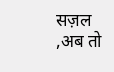सज़ल ,अब तो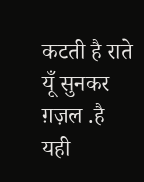कटती है राते यूँ सुनकर ग़ज़ल .है यही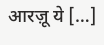आरज़ू ये […]